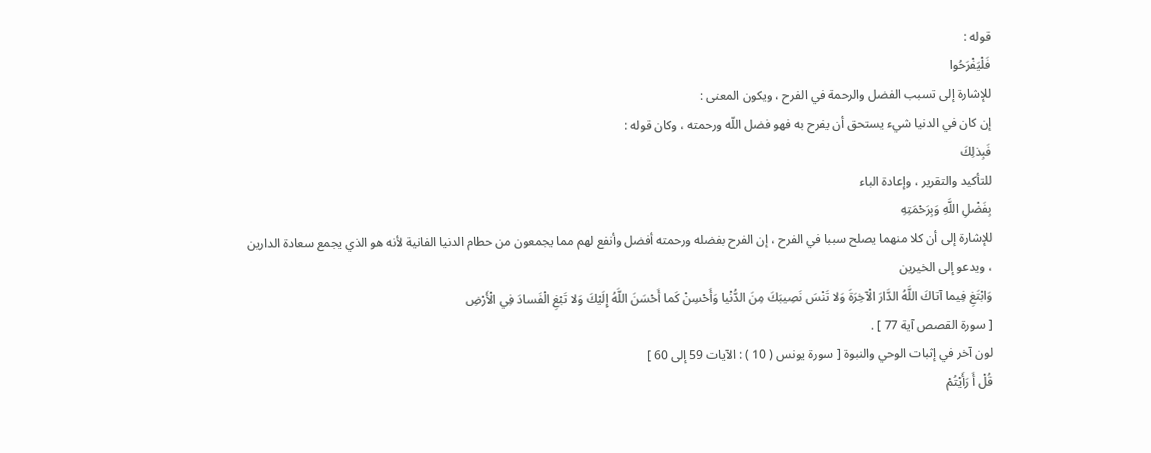قوله :
فَلْيَفْرَحُوا
للإشارة إلى تسبب الفضل والرحمة في الفرح ، ويكون المعنى :
إن كان في الدنيا شيء يستحق أن يفرح به فهو فضل اللّه ورحمته ، وكان قوله :
فَبِذلِكَ
للتأكيد والتقرير ، وإعادة الباء
بِفَضْلِ اللَّهِ وَبِرَحْمَتِهِ
للإشارة إلى أن كلا منهما يصلح سببا في الفرح ، إن الفرح بفضله ورحمته أفضل وأنفع لهم مما يجمعون من حطام الدنيا الفانية لأنه هو الذي يجمع سعادة الدارين ، ويدعو إلى الخيرين
وَابْتَغِ فِيما آتاكَ اللَّهُ الدَّارَ الْآخِرَةَ وَلا تَنْسَ نَصِيبَكَ مِنَ الدُّنْيا وَأَحْسِنْ كَما أَحْسَنَ اللَّهُ إِلَيْكَ وَلا تَبْغِ الْفَسادَ فِي الْأَرْضِ
[ سورة القصص آية 77 ] .
لون آخر في إثبات الوحي والنبوة [ سورة يونس ( 10 ) : الآيات 59 إلى 60 ]
قُلْ أَ رَأَيْتُمْ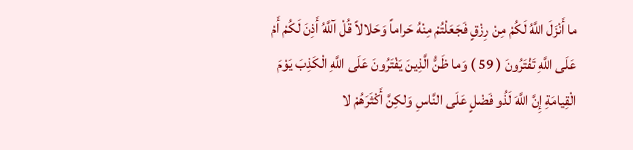ما أَنْزَلَ اللَّهُ لَكُمْ مِنْ رِزْقٍ فَجَعَلْتُمْ مِنْهُ حَراماً وَحَلالاً قُلْ آللَّهُ أَذِنَ لَكُمْ أَمْ عَلَى اللَّهِ تَفْتَرُونَ ( 59 ) وَما ظَنُّ الَّذِينَ يَفْتَرُونَ عَلَى اللَّهِ الْكَذِبَ يَوْمَ الْقِيامَةِ إِنَّ اللَّهَ لَذُو فَضْلٍ عَلَى النَّاسِ وَلكِنَّ أَكْثَرَهُمْ لا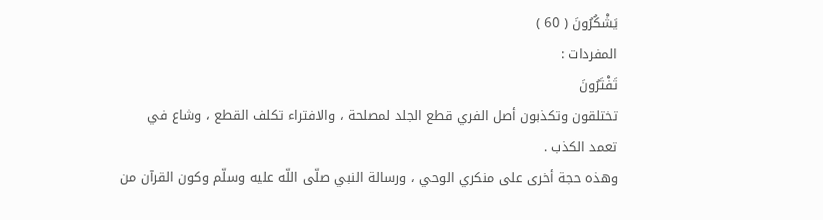يَشْكُرُونَ ( 60 )
المفردات :
تَفْتَرُونَ
تختلقون وتكذبون أصل الفري قطع الجلد لمصلحة ، والافتراء تكلف القطع ، وشاع في تعمد الكذب .
وهذه حجة أخرى على منكري الوحي ، ورسالة النبي صلّى اللّه عليه وسلّم وكون القرآن من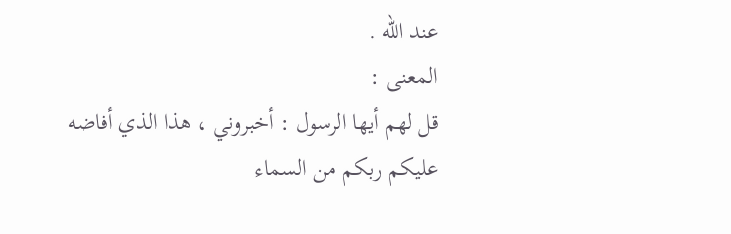عند اللّه .
المعنى :
قل لهم أيها الرسول : أخبروني ، هذا الذي أفاضه عليكم ربكم من السماء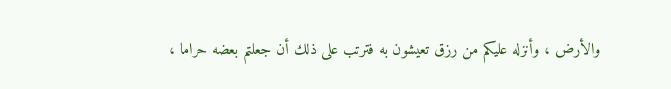والأرض ، وأنزله عليكم من رزق تعيشون به فترتب على ذلك أن جعلتم بعضه حراما ،